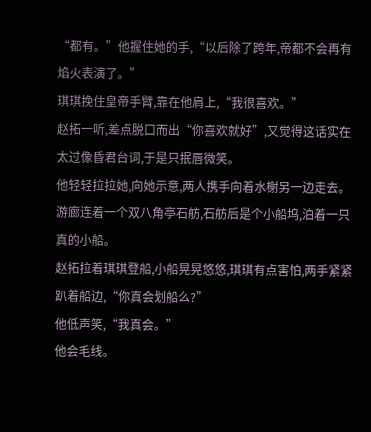“都有。”他握住她的手,“以后除了跨年,帝都不会再有焰火表演了。”
琪琪挽住皇帝手臂,靠在他肩上,“我很喜欢。”
赵拓一听,差点脱口而出“你喜欢就好”,又觉得这话实在太过像昏君台词,于是只抿唇微笑。
他轻轻拉拉她,向她示意,两人携手向着水榭另一边走去。
游廊连着一个双八角亭石舫,石舫后是个小船坞,泊着一只真的小船。
赵拓拉着琪琪登船,小船晃晃悠悠,琪琪有点害怕,两手紧紧趴着船边,“你真会划船么?”
他低声笑,“我真会。”
他会毛线。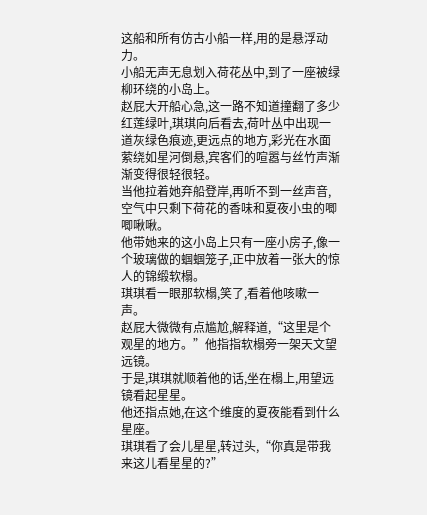这船和所有仿古小船一样,用的是悬浮动力。
小船无声无息划入荷花丛中,到了一座被绿柳环绕的小岛上。
赵屁大开船心急,这一路不知道撞翻了多少红莲绿叶,琪琪向后看去,荷叶丛中出现一道灰绿色痕迹,更远点的地方,彩光在水面萦绕如星河倒悬,宾客们的喧嚣与丝竹声渐渐变得很轻很轻。
当他拉着她弃船登岸,再听不到一丝声音,空气中只剩下荷花的香味和夏夜小虫的唧唧啾啾。
他带她来的这小岛上只有一座小房子,像一个玻璃做的蝈蝈笼子,正中放着一张大的惊人的锦缎软榻。
琪琪看一眼那软榻,笑了,看着他咳嗽一声。
赵屁大微微有点尴尬,解释道,“这里是个观星的地方。”他指指软榻旁一架天文望远镜。
于是,琪琪就顺着他的话,坐在榻上,用望远镜看起星星。
他还指点她,在这个维度的夏夜能看到什么星座。
琪琪看了会儿星星,转过头,“你真是带我来这儿看星星的?”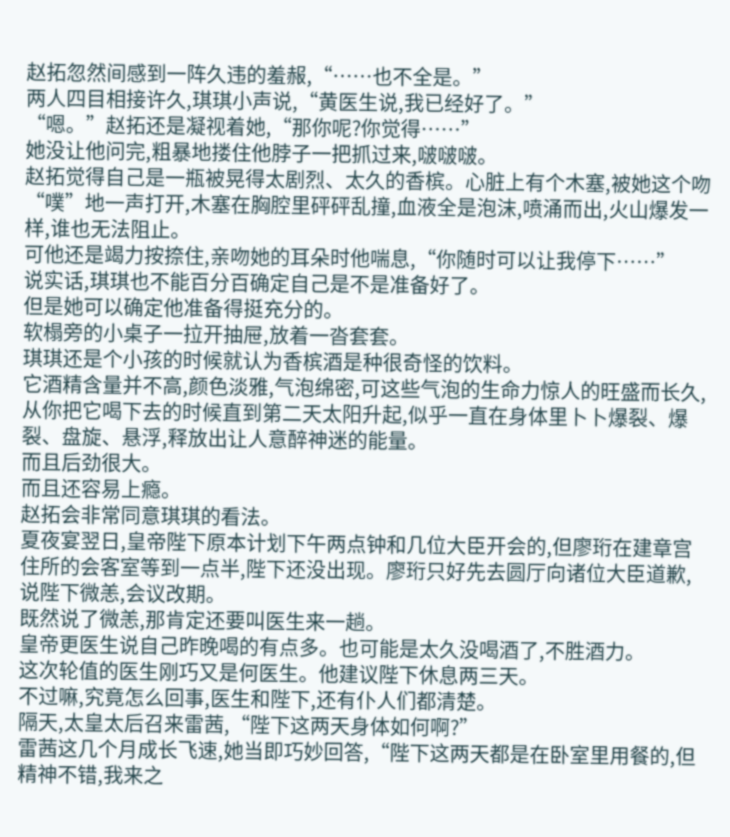赵拓忽然间感到一阵久违的羞赧,“……也不全是。”
两人四目相接许久,琪琪小声说,“黄医生说,我已经好了。”
“嗯。”赵拓还是凝视着她,“那你呢?你觉得……”
她没让他问完,粗暴地搂住他脖子一把抓过来,啵啵啵。
赵拓觉得自己是一瓶被晃得太剧烈、太久的香槟。心脏上有个木塞,被她这个吻“噗”地一声打开,木塞在胸腔里砰砰乱撞,血液全是泡沫,喷涌而出,火山爆发一样,谁也无法阻止。
可他还是竭力按捺住,亲吻她的耳朵时他喘息,“你随时可以让我停下……”
说实话,琪琪也不能百分百确定自己是不是准备好了。
但是她可以确定他准备得挺充分的。
软榻旁的小桌子一拉开抽屉,放着一沓套套。
琪琪还是个小孩的时候就认为香槟酒是种很奇怪的饮料。
它酒精含量并不高,颜色淡雅,气泡绵密,可这些气泡的生命力惊人的旺盛而长久,从你把它喝下去的时候直到第二天太阳升起,似乎一直在身体里卜卜爆裂、爆裂、盘旋、悬浮,释放出让人意醉神迷的能量。
而且后劲很大。
而且还容易上瘾。
赵拓会非常同意琪琪的看法。
夏夜宴翌日,皇帝陛下原本计划下午两点钟和几位大臣开会的,但廖珩在建章宫住所的会客室等到一点半,陛下还没出现。廖珩只好先去圆厅向诸位大臣道歉,说陛下微恙,会议改期。
既然说了微恙,那肯定还要叫医生来一趟。
皇帝更医生说自己昨晚喝的有点多。也可能是太久没喝酒了,不胜酒力。
这次轮值的医生刚巧又是何医生。他建议陛下休息两三天。
不过嘛,究竟怎么回事,医生和陛下,还有仆人们都清楚。
隔天,太皇太后召来雷茜,“陛下这两天身体如何啊?”
雷茜这几个月成长飞速,她当即巧妙回答,“陛下这两天都是在卧室里用餐的,但精神不错,我来之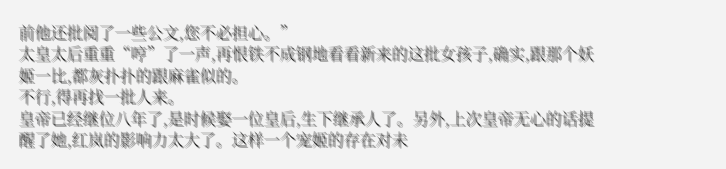前他还批阅了一些公文,您不必担心。”
太皇太后重重“哼”了一声,再恨铁不成钢地看看新来的这批女孩子,确实,跟那个妖姬一比,都灰扑扑的跟麻雀似的。
不行,得再找一批人来。
皇帝已经继位八年了,是时候娶一位皇后,生下继承人了。另外,上次皇帝无心的话提醒了她,红岚的影响力太大了。这样一个宠姬的存在对未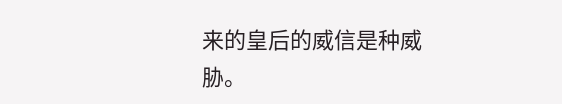来的皇后的威信是种威胁。